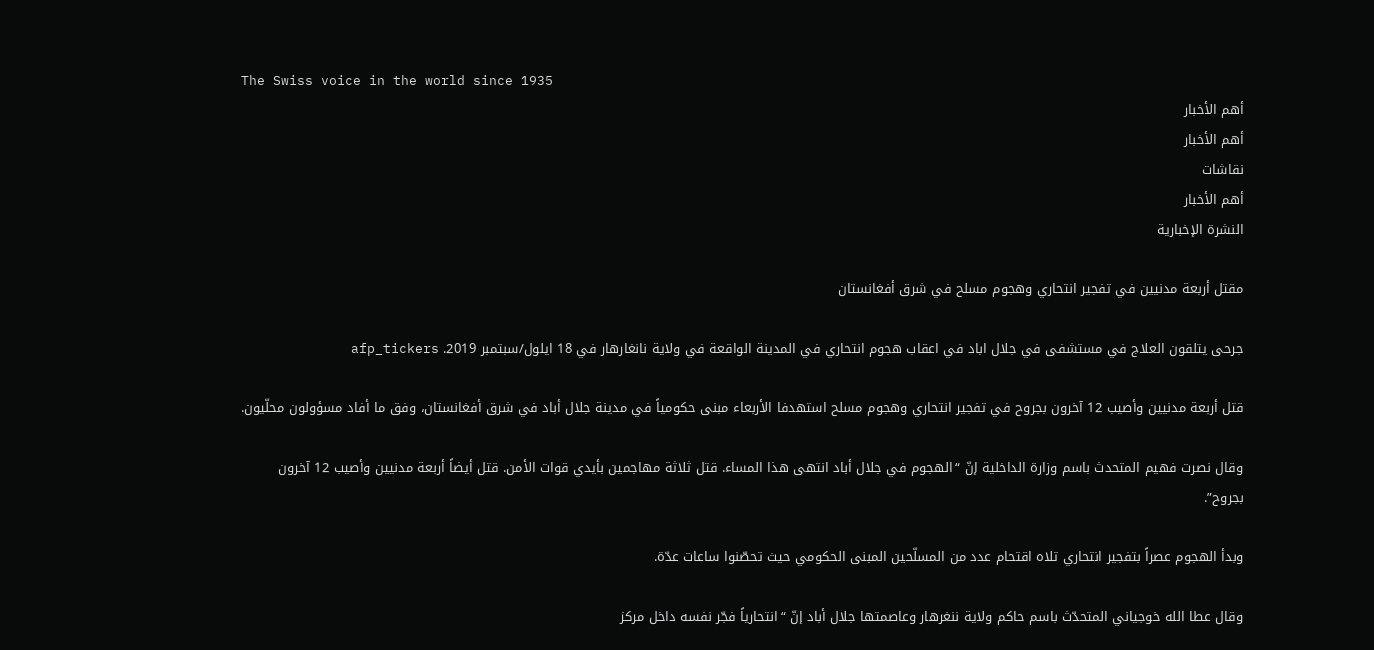The Swiss voice in the world since 1935
أهم الأخبار
أهم الأخبار
نقاشات
أهم الأخبار
النشرة الإخبارية

مقتل أربعة مدنيين في تفجير انتحاري وهجوم مسلح في شرق أفغانستان

جرحى يتلقون العلاج في مستشفى في جلال اباد في اعقاب هجوم انتحاري في المدينة الواقعة في ولاية نانغارهار في 18 ايلول/سبتمبر 2019. afp_tickers

قتل أربعة مدنيين وأصيب 12 آخرون بجروح في تفجير انتحاري وهجوم مسلح استهدفا الأربعاء مبنى حكومياً في مدينة جلال أباد في شرق أفغانستان، وفق ما أفاد مسؤولون محلّيون.

وقال نصرت فهيم المتحدث باسم وزارة الداخلية إنّ “الهجوم في جلال أباد انتهى هذا المساء. قتل ثلاثة مهاجمين بأيدي قوات الأمن. قتل أيضاً أربعة مدنيين وأصيب 12 آخرون بجروح”.

وبدأ الهجوم عصراً بتفجير انتحاري تلاه اقتحام عدد من المسلّحين المبنى الحكومي حيث تحصّنوا ساعات عدّة.

وقال عطا الله خوجياني المتحدّث باسم حاكم ولاية ننغرهار وعاصمتها جلال أباد إنّ “انتحارياً فجّر نفسه داخل مركز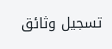تسجيل وثائق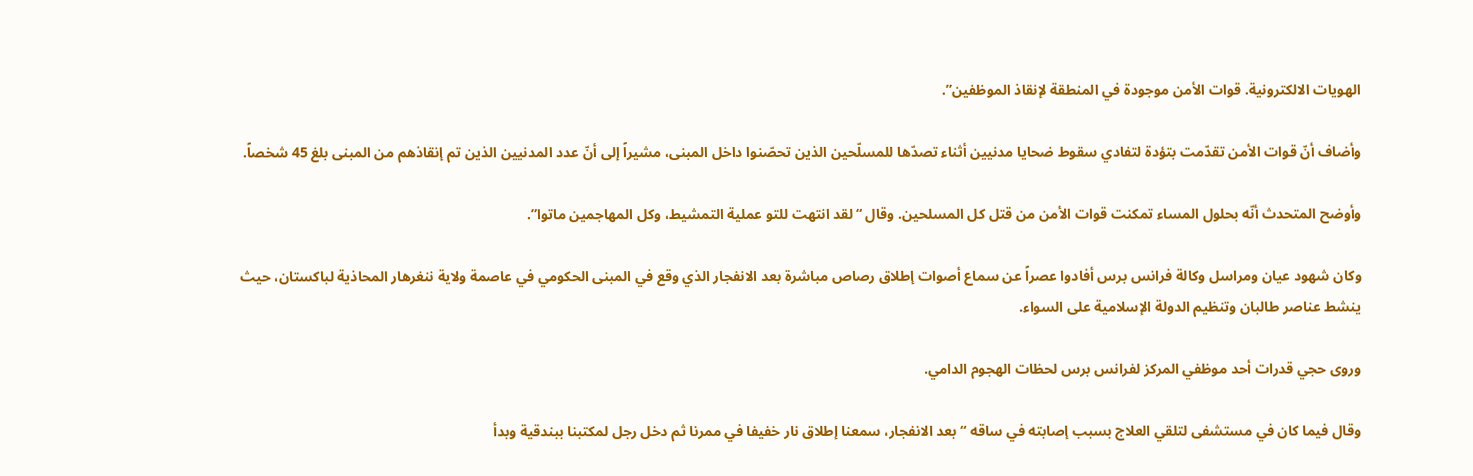الهويات الالكترونية. قوات الأمن موجودة في المنطقة لإنقاذ الموظفين”.

وأضاف أنّ قوات الأمن تقدّمت بتؤدة لتفادي سقوط ضحايا مدنيين أثناء تصدّها للمسلّحين الذين تحصّنوا داخل المبنى، مشيراً إلى أنّ عدد المدنيين الذين تم إنقاذهم من المبنى بلغ 45 شخصاً.

وأوضح المتحدث أنّه بحلول المساء تمكنت قوات الأمن من قتل كل المسلحين. وقال “لقد انتهت للتو عملية التمشيط، وكل المهاجمين ماتوا”.

وكان شهود عيان ومراسل وكالة فرانس برس أفادوا عصراً عن سماع أصوات إطلاق رصاص مباشرة بعد الانفجار الذي وقع في المبنى الحكومي في عاصمة ولاية ننغرهار المحاذية لباكستان، حيث ينشط عناصر طالبان وتنظيم الدولة الإسلامية على السواء.

وروى حجي قدرات أحد موظفي المركز لفرانس برس لحظات الهجوم الدامي.

وقال فيما كان في مستشفى لتلقي العلاج بسبب إصابته في ساقه “بعد الانفجار، سمعنا إطلاق نار خفيفا في ممرنا ثم دخل رجل لمكتبنا ببندقية وبدأ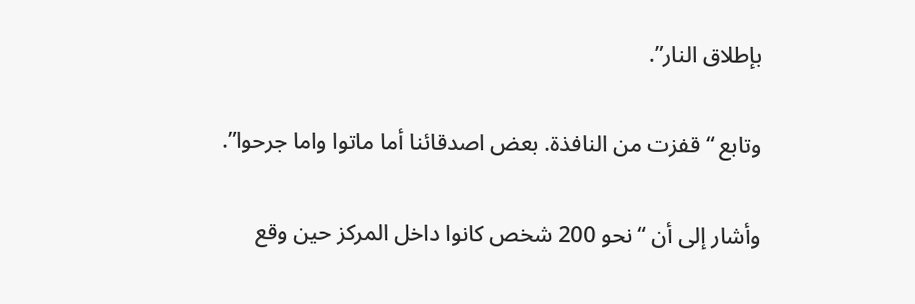بإطلاق النار”.

وتابع “قفزت من النافذة. بعض اصدقائنا أما ماتوا واما جرحوا”.

وأشار إلى أن “نحو 200 شخص كانوا داخل المركز حين وقع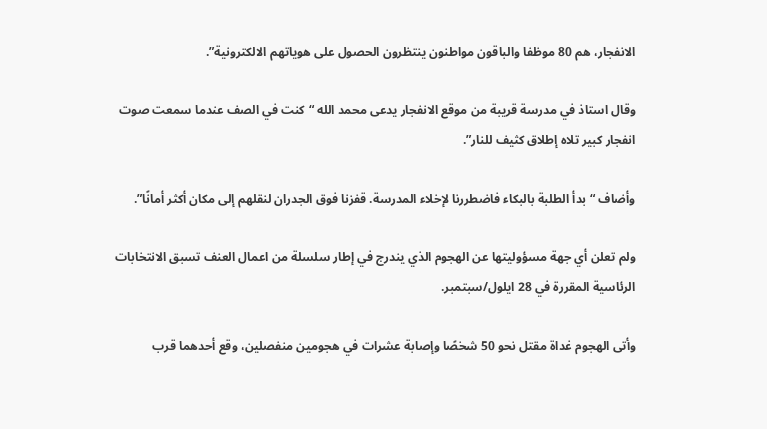الانفجار، هم 80 موظفا والباقون مواطنون ينتظرون الحصول على هوياتهم الالكترونية”.

وقال استاذ في مدرسة قريبة من موقع الانفجار يدعى محمد الله “كنت في الصف عندما سمعت صوت انفجار كبير تلاه إطلاق كثيف للنار”.

وأضاف “بدأ الطلبة بالبكاء فاضطررنا لإخلاء المدرسة. قفزنا فوق الجدران لنقلهم إلى مكان أكثر أمانًا”.

ولم تعلن أي جهة مسؤوليتها عن الهجوم الذي يندرج في إطار سلسلة من اعمال العنف تسبق الانتخابات الرئاسية المقررة في 28 ايلول/سبتمبر.

وأتى الهجوم غداة مقتل نحو 50 شخصًا وإصابة عشرات في هجومين منفصلين، وقع أحدهما قرب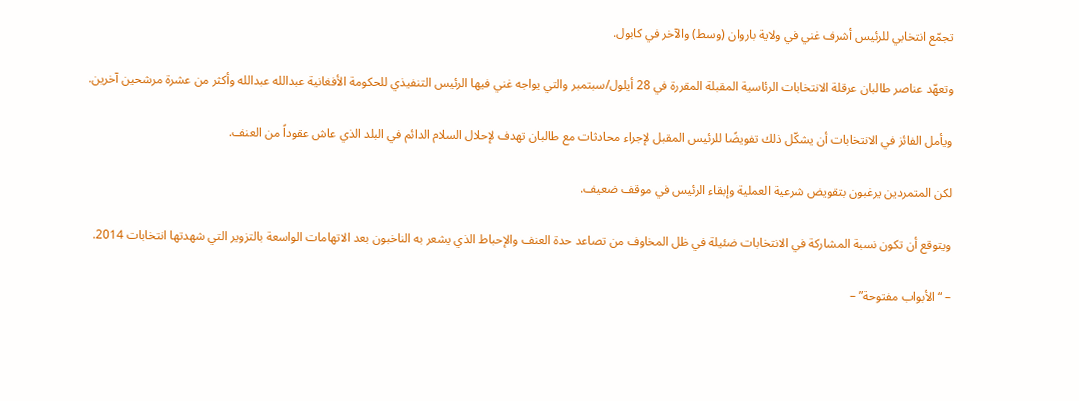تجمّع انتخابي للرئيس أشرف غني في ولاية باروان (وسط) والآخر في كابول.

وتعهّد عناصر طالبان عرقلة الانتخابات الرئاسية المقبلة المقررة في 28 أيلول/سبتمبر والتي يواجه غني فيها الرئيس التنفيذي للحكومة الأفغانية عبدالله عبدالله وأكثر من عشرة مرشحين آخرين.

ويأمل الفائز في الانتخابات أن يشكّل ذلك تفويضًا للرئيس المقبل لإجراء محادثات مع طالبان تهدف لإحلال السلام الدائم في البلد الذي عاش عقوداً من العنف.

لكن المتمردين يرغبون بتقويض شرعية العملية وإبقاء الرئيس في موقف ضعيف.

ويتوقع أن تكون نسبة المشاركة في الانتخابات ضئيلة في ظل المخاوف من تصاعد حدة العنف والإحباط الذي يشعر به الناخبون بعد الاتهامات الواسعة بالتزوير التي شهدتها انتخابات 2014.

– “الأبواب مفتوحة” –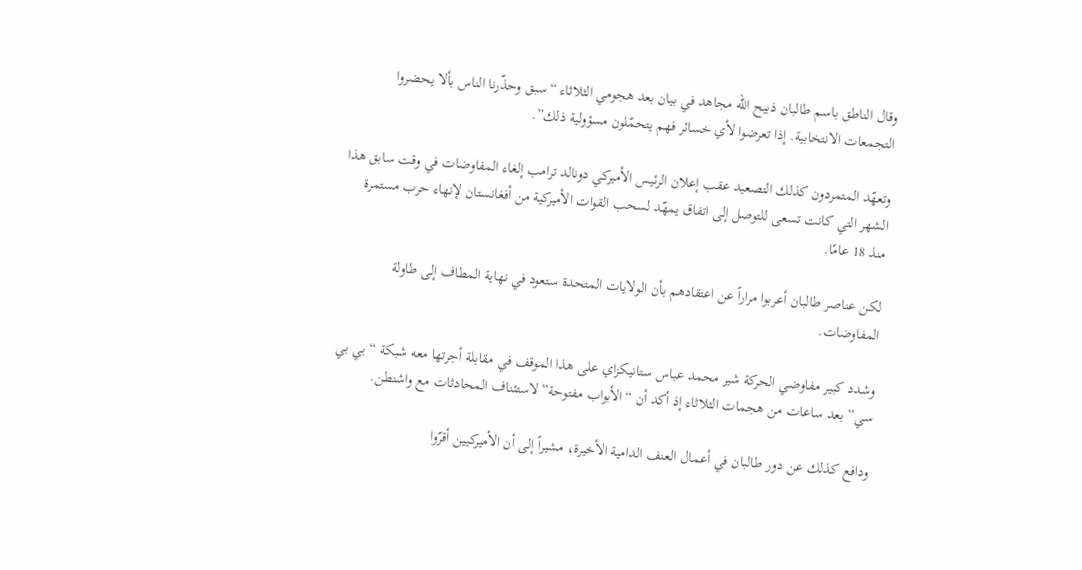وقال الناطق باسم طالبان ذبيح الله مجاهد في بيان بعد هجومي الثلاثاء “سبق وحذّرنا الناس بألا يحضروا التجمعات الانتخابية. إذا تعرضوا لأي خسائر فهم يتحمّلون مسؤولية ذلك”.

وتعهّد المتمردون كذلك التصعيد عقب إعلان الرئيس الأميركي دونالد ترامب إلغاء المفاوضات في وقت سابق هذا الشهر التي كانت تسعى للتوصل إلى اتفاق يمهّد لسحب القوات الأميركية من أفغانستان لإنهاء حرب مستمرة منذ 18 عامًا.

لكن عناصر طالبان أعربوا مراراً عن اعتقادهم بأن الولايات المتحدة ستعود في نهاية المطاف إلى طاولة المفاوضات.

وشدد كبير مفاوضي الحركة شير محمد عباس ستانيكزاي على هذا الموقف في مقابلة أجرتها معه شبكة “بي بي سي” بعد ساعات من هجمات الثلاثاء إذ أكد أن “الأبواب مفتوحة” لاستئناف المحادثات مع واشنطن.

ودافع كذلك عن دور طالبان في أعمال العنف الدامية الأخيرة، مشيراً إلى أن الأميركيين أقرّوا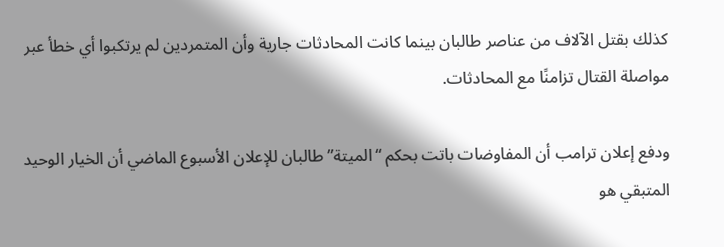كذلك بقتل الآلاف من عناصر طالبان بينما كانت المحادثات جارية وأن المتمردين لم يرتكبوا أي خطأ عبر مواصلة القتال تزامنًا مع المحادثات.

ودفع إعلان ترامب أن المفاوضات باتت بحكم “الميتة” طالبان للإعلان الأسبوع الماضي أن الخيار الوحيد المتبقي هو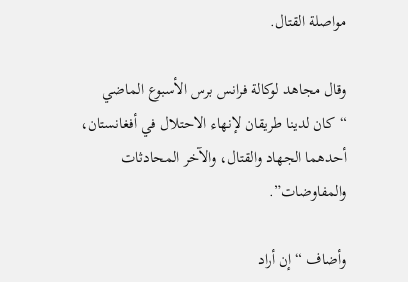مواصلة القتال.

وقال مجاهد لوكالة فرانس برس الأسبوع الماضي “كان لدينا طريقان لإنهاء الاحتلال في أفغانستان، أحدهما الجهاد والقتال، والآخر المحادثات والمفاوضات”.

وأضاف “إن أراد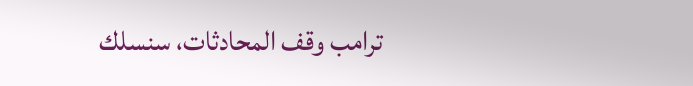ترامب وقف المحادثات، سنسلك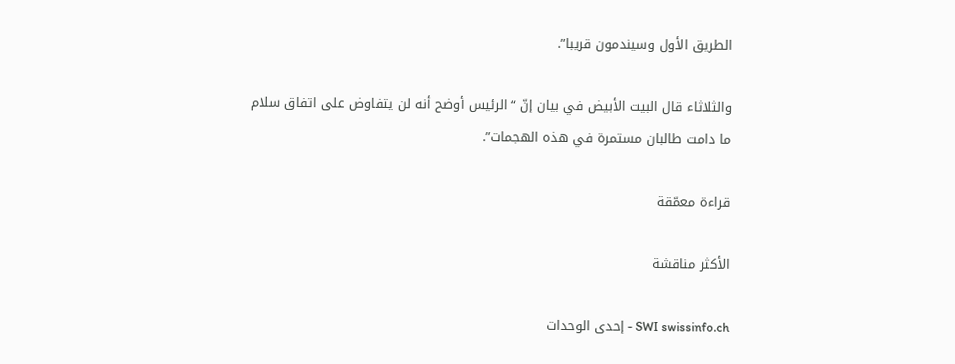الطريق الأول وسيندمون قريبا”.

والثلاثاء قال البيت الأبيض في بيان إنّ “الرئيس أوضح أنه لن يتفاوض على اتفاق سلام ما دامت طالبان مستمرة في هذه الهجمات”.

قراءة معمّقة

الأكثر مناقشة

SWI swissinfo.ch - إحدى الوحدات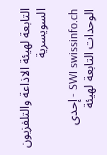التابعة لهيئة الاذاعة والتلفزيون السويسرية

SWI swissinfo.ch - إحدى الوحدات التابعة لهيئة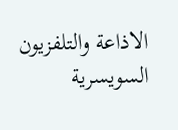الاذاعة والتلفزيون السويسرية